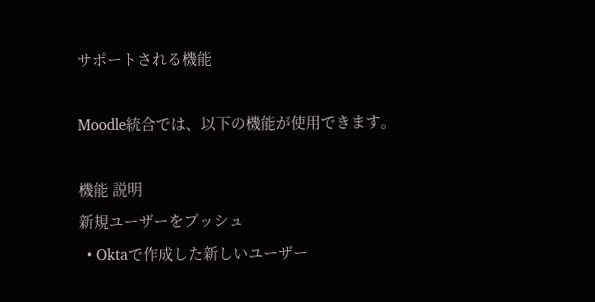サポートされる機能

Moodle統合では、以下の機能が使用できます。

機能 説明
新規ユーザーをプッシュ
  • Oktaで作成した新しいユーザー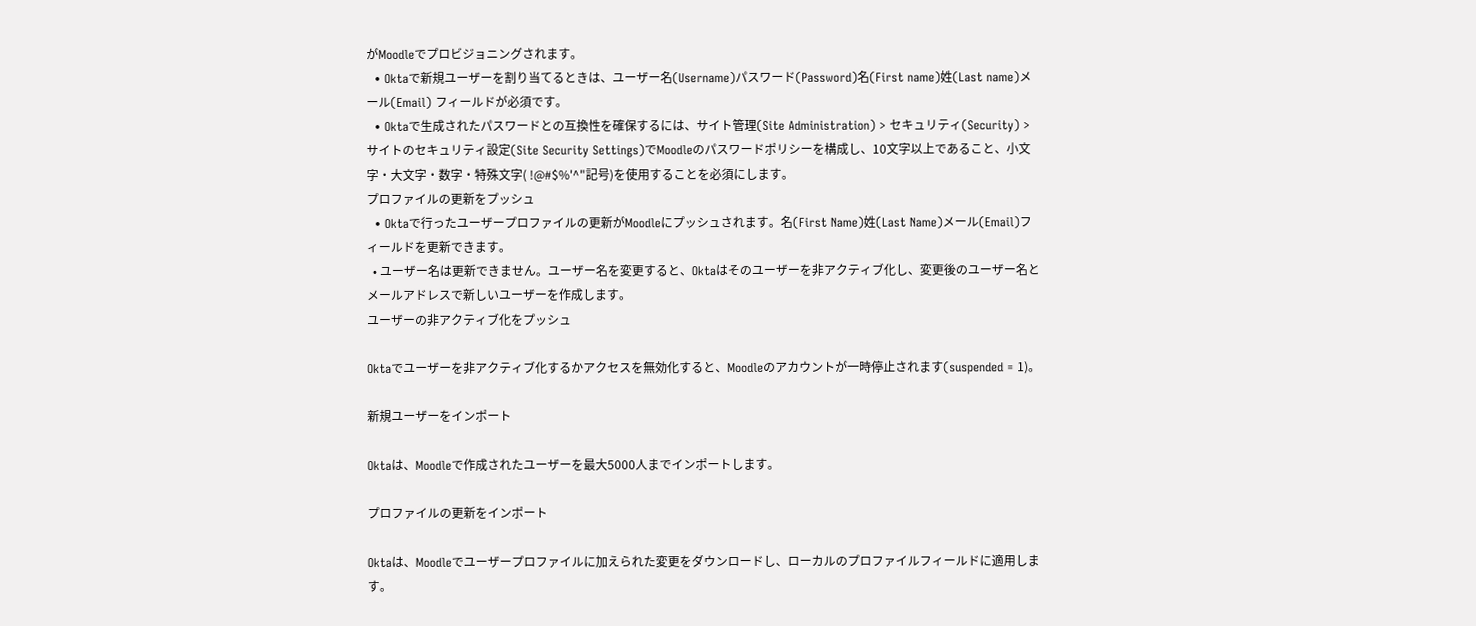がMoodleでプロビジョニングされます。
  • Oktaで新規ユーザーを割り当てるときは、ユーザー名(Username)パスワード(Password)名(First name)姓(Last name)メール(Email) フィールドが必須です。
  • Oktaで生成されたパスワードとの互換性を確保するには、サイト管理(Site Administration) > セキュリティ(Security) > サイトのセキュリティ設定(Site Security Settings)でMoodleのパスワードポリシーを構成し、10文字以上であること、小文字・大文字・数字・特殊文字( !@#$%'^"記号)を使用することを必須にします。
プロファイルの更新をプッシュ
  • Oktaで行ったユーザープロファイルの更新がMoodleにプッシュされます。名(First Name)姓(Last Name)メール(Email)フィールドを更新できます。
  • ユーザー名は更新できません。ユーザー名を変更すると、Oktaはそのユーザーを非アクティブ化し、変更後のユーザー名とメールアドレスで新しいユーザーを作成します。
ユーザーの非アクティブ化をプッシュ

Oktaでユーザーを非アクティブ化するかアクセスを無効化すると、Moodleのアカウントが一時停止されます(suspended = 1)。

新規ユーザーをインポート

Oktaは、Moodleで作成されたユーザーを最大5000人までインポートします。

プロファイルの更新をインポート

Oktaは、Moodleでユーザープロファイルに加えられた変更をダウンロードし、ローカルのプロファイルフィールドに適用します。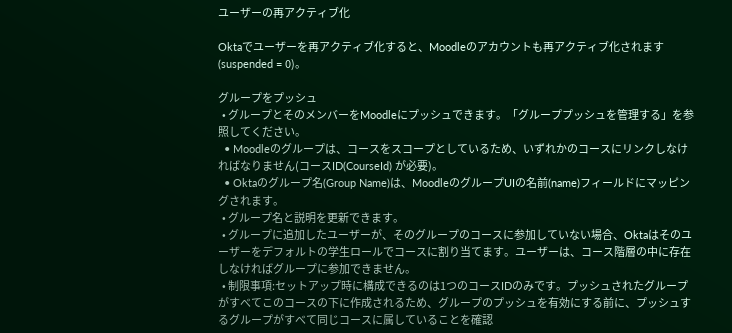ユーザーの再アクティブ化

Oktaでユーザーを再アクティブ化すると、Moodleのアカウントも再アクティブ化されます(suspended = 0)。

グループをプッシュ
  • グループとそのメンバーをMoodleにプッシュできます。「グループプッシュを管理する」を参照してください。
  • Moodleのグループは、コースをスコープとしているため、いずれかのコースにリンクしなければなりません(コースID(CourseId) が必要)。
  • Oktaのグループ名(Group Name)は、MoodleのグループUIの名前(name)フィールドにマッピングされます。
  • グループ名と説明を更新できます。
  • グループに追加したユーザーが、そのグループのコースに参加していない場合、Oktaはそのユーザーをデフォルトの学生ロールでコースに割り当てます。ユーザーは、コース階層の中に存在しなければグループに参加できません。
  • 制限事項:セットアップ時に構成できるのは1つのコースIDのみです。プッシュされたグループがすべてこのコースの下に作成されるため、グループのプッシュを有効にする前に、プッシュするグループがすべて同じコースに属していることを確認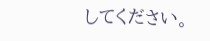してください。